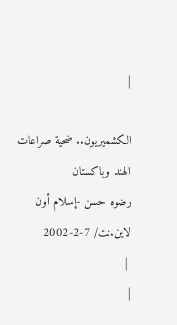|

الكشميريون.. ضحية صراعات الهند وباكستان
رضوه حسن -إسلام أون لاين.نت/ 7-2-2002
 |
|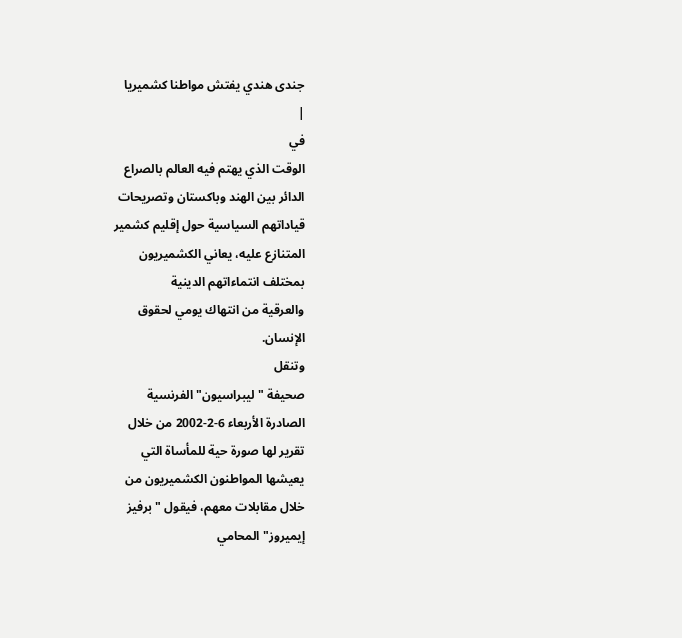جندى هندي يفتش مواطنا كشميريا
|
في
الوقت الذي يهتم فيه العالم بالصراع
الدائر بين الهند وباكستان وتصريحات
قياداتهم السياسية حول إقليم كشمير
المتنازع عليه، يعاني الكشميريون
بمختلف انتماءاتهم الدينية
والعرقية من انتهاك يومي لحقوق
الإنسان.
وتنقل
صحيفة "ليبراسيون" الفرنسية
الصادرة الأربعاء 6-2-2002 من خلال
تقرير لها صورة حية للمأساة التي
يعيشها المواطنون الكشميريون من
خلال مقابلات معهم، فيقول "برفيز
إيميروز" المحامي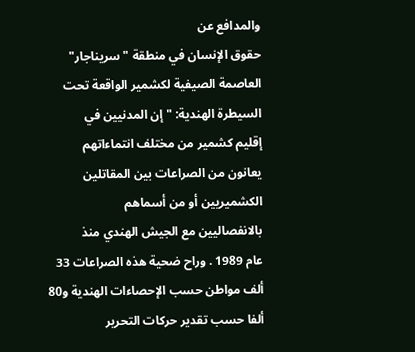والمدافع عن
حقوق الإنسان في منطقة "سريناجار"
العاصمة الصيفية لكشمير الواقعة تحت
السيطرة الهندية: "إن المدنيين في
إقليم كشمير من مختلف انتماءاتهم
يعانون من الصراعات بين المقاتلين
الكشميريين أو من أسماهم
بالانفصاليين مع الجيش الهندي منذ
عام 1989 . وراح ضحية هذه الصراعات 33
ألف مواطن حسب الإحصاءات الهندية و80
ألفا حسب تقدير حركات التحرير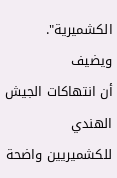الكشميرية".
ويضيف
أن انتهاكات الجيش الهندي
للكشميريين واضحة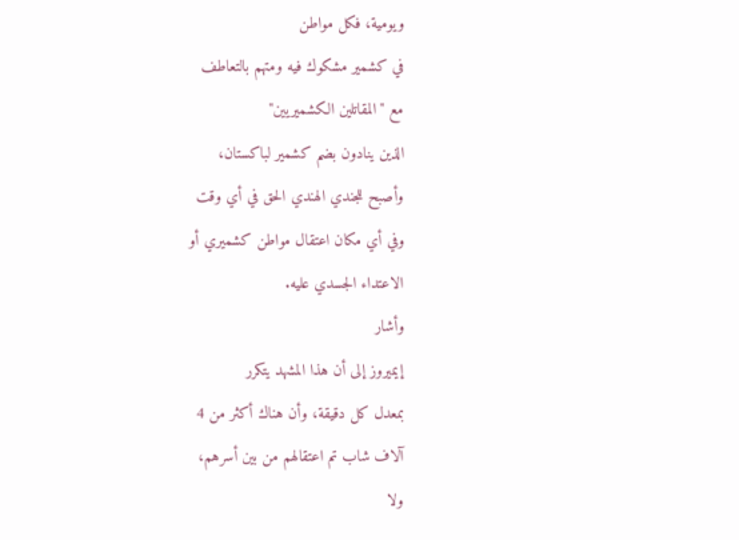ويومية، فكل مواطن
في كشمير مشكوك فيه ومتهم بالتعاطف
مع "المقاتلين الكشميريين"
الذين ينادون بضم كشمير لباكستان،
وأصبح للجندي الهندي الحق في أي وقت
وفي أي مكان اعتقال مواطن كشميري أو
الاعتداء الجسدي عليه.
وأشار
إيميروز إلى أن هذا المشهد يتكرر
بمعدل كل دقيقة، وأن هناك أكثر من 4
آلاف شاب تم اعتقالهم من بين أسرهم،
ولا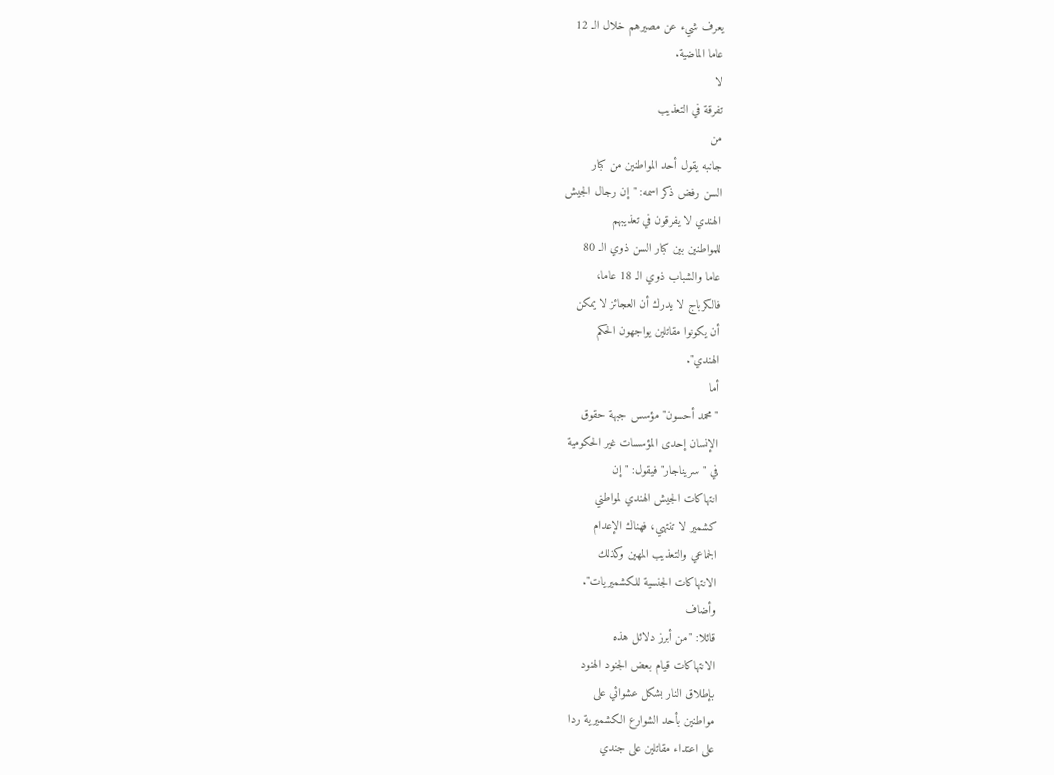يعرف شيء عن مصيرهم خلال الـ 12
عاما الماضية.
لا
تفرقة في التعذيب
من
جانبه يقول أحد المواطنين من كبار
السن رفض ذكر اسمه: "إن رجال الجيش
الهندي لا يفرقون في تعذيبهم
للمواطنين بين كبار السن ذوي الـ 80
عاما والشباب ذوي الـ 18 عاما،
فالكرباج لا يدرك أن العجائز لا يمكن
أن يكونوا مقاتلين يواجهون الحكم
الهندي".
أما
"محمد أحسون" مؤسس جبهة حقوق
الإنسان إحدى المؤسسات غير الحكومية
في "سريناجار" فيقول: "إن
انتهاكات الجيش الهندي لمواطني
كشمير لا تنتهي، فهناك الإعدام
الجماعي والتعذيب المهين وكذلك
الانتهاكات الجنسية للكشميريات".
وأضاف
قائلا: "من أبرز دلائل هذه
الانتهاكات قيام بعض الجنود الهنود
بإطلاق النار بشكل عشوائي على
مواطنين بأحد الشوارع الكشميرية ردا
على اعتداء مقاتلين على جندي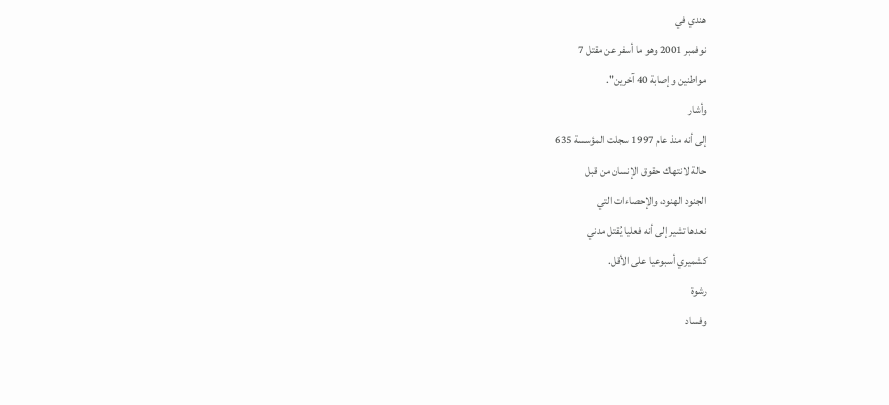هندي في
نوفمبر 2001 وهو ما أسفر عن مقتل 7
مواطنين وإصابة 40 آخرين".
وأشار
إلى أنه منذ عام 1997 سجلت المؤسسة 635
حالة لانتهاك حقوق الإنسان من قبل
الجنود الهنود، والإحصاءات التي
نعدها تشير إلى أنه فعليا يُقتل مدني
كشميري أسبوعيا على الأقل.
رشوة
وفساد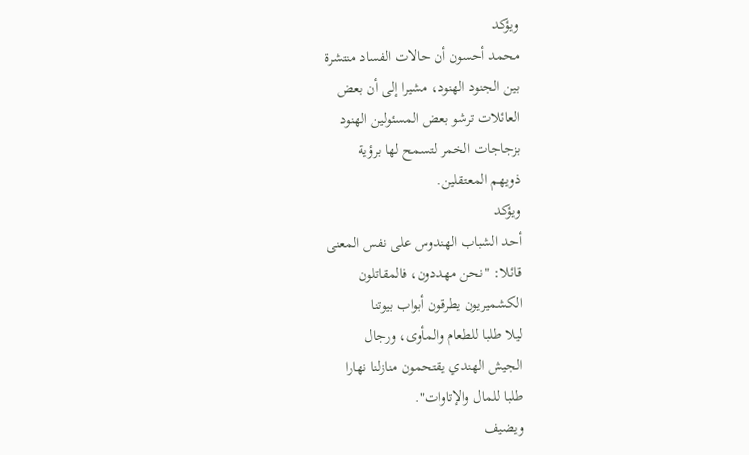ويؤكد
محمد أحسون أن حالات الفساد منتشرة
بين الجنود الهنود، مشيرا إلى أن بعض
العائلات ترشو بعض المسئولين الهنود
بزجاجات الخمر لتسمح لها برؤية
ذويهم المعتقلين.
ويؤكد
أحد الشباب الهندوس على نفس المعنى
قائلا: "نحن مهددون، فالمقاتلون
الكشميريون يطرقون أبواب بيوتنا
ليلا طلبا للطعام والمأوى، ورجال
الجيش الهندي يقتحمون منازلنا نهارا
طلبا للمال والإتاوات".
ويضيف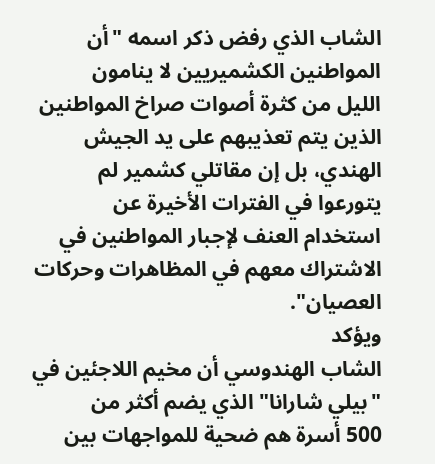الشاب الذي رفض ذكر اسمه "أن
المواطنين الكشميريين لا ينامون
الليل من كثرة أصوات صراخ المواطنين
الذين يتم تعذيبهم على يد الجيش
الهندي، بل إن مقاتلي كشمير لم
يتورعوا في الفترات الأخيرة عن
استخدام العنف لإجبار المواطنين في
الاشتراك معهم في المظاهرات وحركات
العصيان".
ويؤكد
الشاب الهندوسي أن مخيم اللاجئين في
"بيلي شارانا" الذي يضم أكثر من
500 أسرة هم ضحية للمواجهات بين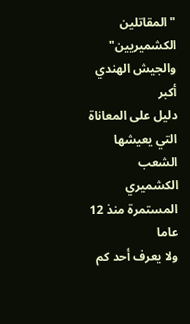"المقاتلين
الكشميريين" والجيش الهندي أكبر
دليل على المعاناة التي يعيشها
الشعب الكشميري المستمرة منذ 12 عاما
ولا يعرف أحد كم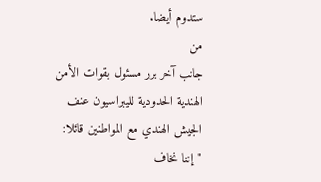ستدوم أيضا.
من
جانب آخر برر مسئول بقوات الأمن
الهندية الحدودية لليبراسيون عنف
الجيش الهندي مع المواطنين قائلا:
"إننا نخاف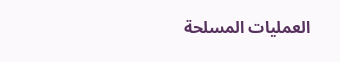العمليات المسلحة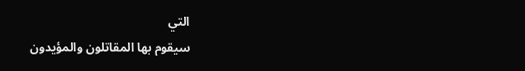التي
سيقوم بها المقاتلون والمؤيدون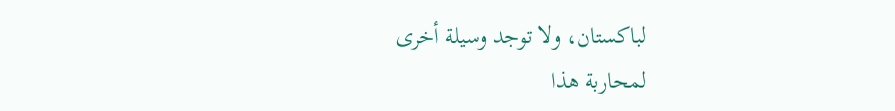لباكستان، ولا توجد وسيلة أخرى
لمحاربة هذا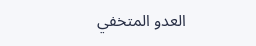العدو المتخفي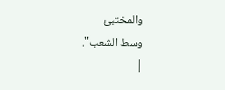والمختبئ
وسط الشعب".
|